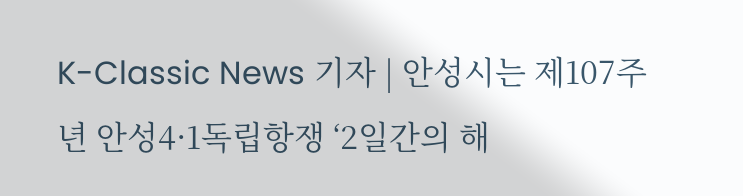K-Classic News 기자 | 안성시는 제107주년 안성4·1독립항쟁 ‘2일간의 해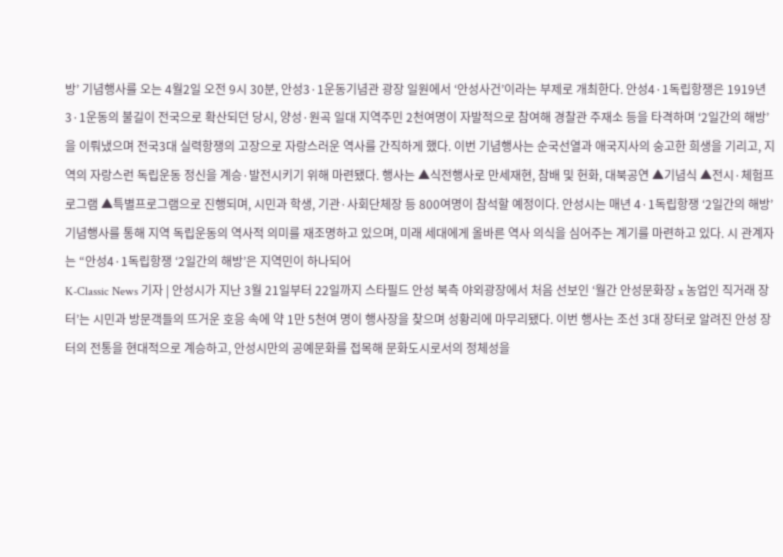방’ 기념행사를 오는 4월2일 오전 9시 30분, 안성3·1운동기념관 광장 일원에서 ‘안성사건’이라는 부제로 개최한다. 안성4·1독립항쟁은 1919년 3·1운동의 불길이 전국으로 확산되던 당시, 양성·원곡 일대 지역주민 2천여명이 자발적으로 참여해 경찰관 주재소 등을 타격하며 ‘2일간의 해방’을 이뤄냈으며 전국3대 실력항쟁의 고장으로 자랑스러운 역사를 간직하게 했다. 이번 기념행사는 순국선열과 애국지사의 숭고한 희생을 기리고, 지역의 자랑스런 독립운동 정신을 계승·발전시키기 위해 마련됐다. 행사는 ▲식전행사로 만세재현, 참배 및 헌화, 대북공연 ▲기념식 ▲전시·체험프로그램 ▲특별프로그램으로 진행되며, 시민과 학생, 기관·사회단체장 등 800여명이 참석할 예정이다. 안성시는 매년 4·1독립항쟁 ‘2일간의 해방’ 기념행사를 통해 지역 독립운동의 역사적 의미를 재조명하고 있으며, 미래 세대에게 올바른 역사 의식을 심어주는 계기를 마련하고 있다. 시 관계자는 “안성4·1독립항쟁 ‘2일간의 해방’은 지역민이 하나되어
K-Classic News 기자 | 안성시가 지난 3월 21일부터 22일까지 스타필드 안성 북측 야외광장에서 처음 선보인 ‘월간 안성문화장 x 농업인 직거래 장터’는 시민과 방문객들의 뜨거운 호응 속에 약 1만 5천여 명이 행사장을 찾으며 성황리에 마무리됐다. 이번 행사는 조선 3대 장터로 알려진 안성 장터의 전통을 현대적으로 계승하고, 안성시만의 공예문화를 접목해 문화도시로서의 정체성을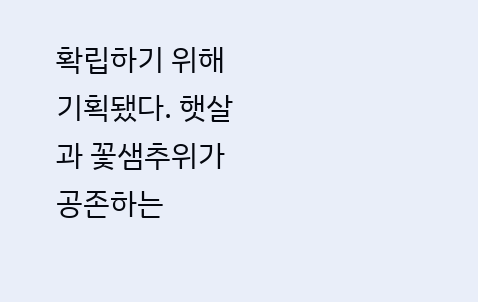확립하기 위해 기획됐다. 햇살과 꽃샘추위가 공존하는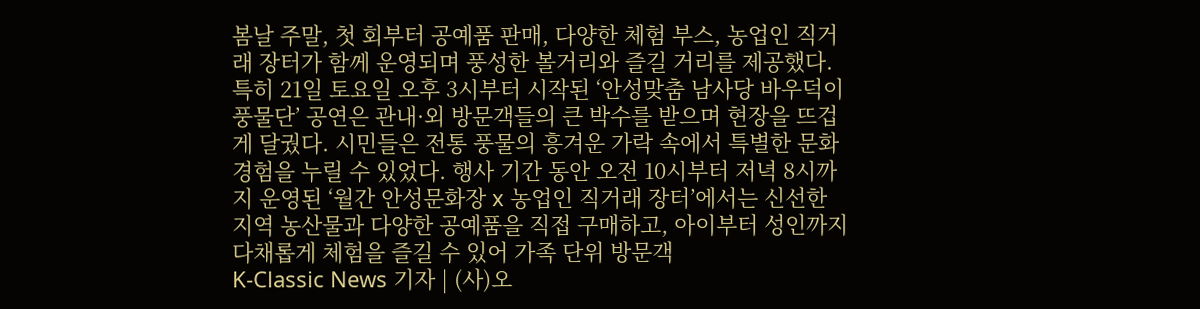봄날 주말, 첫 회부터 공예품 판매, 다양한 체험 부스, 농업인 직거래 장터가 함께 운영되며 풍성한 볼거리와 즐길 거리를 제공했다. 특히 21일 토요일 오후 3시부터 시작된 ‘안성맞춤 남사당 바우덕이 풍물단’ 공연은 관내·외 방문객들의 큰 박수를 받으며 현장을 뜨겁게 달궜다. 시민들은 전통 풍물의 흥겨운 가락 속에서 특별한 문화 경험을 누릴 수 있었다. 행사 기간 동안 오전 10시부터 저녁 8시까지 운영된 ‘월간 안성문화장 x 농업인 직거래 장터’에서는 신선한 지역 농산물과 다양한 공예품을 직접 구매하고, 아이부터 성인까지 다채롭게 체험을 즐길 수 있어 가족 단위 방문객
K-Classic News 기자 | (사)오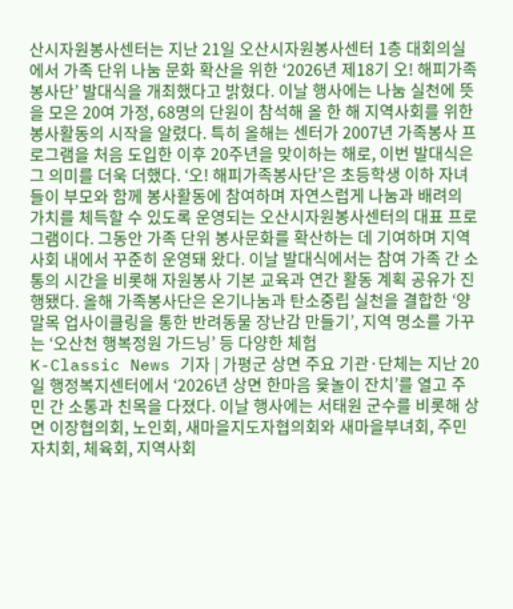산시자원봉사센터는 지난 21일 오산시자원봉사센터 1층 대회의실에서 가족 단위 나눔 문화 확산을 위한 ‘2026년 제18기 오! 해피가족봉사단’ 발대식을 개최했다고 밝혔다. 이날 행사에는 나눔 실천에 뜻을 모은 20여 가정, 68명의 단원이 참석해 올 한 해 지역사회를 위한 봉사활동의 시작을 알렸다. 특히 올해는 센터가 2007년 가족봉사 프로그램을 처음 도입한 이후 20주년을 맞이하는 해로, 이번 발대식은 그 의미를 더욱 더했다. ‘오! 해피가족봉사단’은 초등학생 이하 자녀들이 부모와 함께 봉사활동에 참여하며 자연스럽게 나눔과 배려의 가치를 체득할 수 있도록 운영되는 오산시자원봉사센터의 대표 프로그램이다. 그동안 가족 단위 봉사문화를 확산하는 데 기여하며 지역사회 내에서 꾸준히 운영돼 왔다. 이날 발대식에서는 참여 가족 간 소통의 시간을 비롯해 자원봉사 기본 교육과 연간 활동 계획 공유가 진행됐다. 올해 가족봉사단은 온기나눔과 탄소중립 실천을 결합한 ‘양말목 업사이클링을 통한 반려동물 장난감 만들기’, 지역 명소를 가꾸는 ‘오산천 행복정원 가드닝’ 등 다양한 체험
K-Classic News 기자 | 가평군 상면 주요 기관·단체는 지난 20일 행정복지센터에서 ‘2026년 상면 한마음 윷놀이 잔치’를 열고 주민 간 소통과 친목을 다졌다. 이날 행사에는 서태원 군수를 비롯해 상면 이장협의회, 노인회, 새마을지도자협의회와 새마을부녀회, 주민자치회, 체육회, 지역사회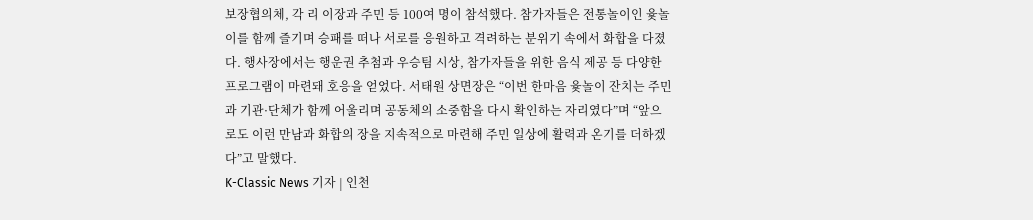보장협의체, 각 리 이장과 주민 등 100여 명이 참석했다. 참가자들은 전통놀이인 윷놀이를 함께 즐기며 승패를 떠나 서로를 응원하고 격려하는 분위기 속에서 화합을 다졌다. 행사장에서는 행운권 추첨과 우승팀 시상, 참가자들을 위한 음식 제공 등 다양한 프로그램이 마련돼 호응을 얻었다. 서태원 상면장은 “이번 한마음 윷놀이 잔치는 주민과 기관·단체가 함께 어울리며 공동체의 소중함을 다시 확인하는 자리였다”며 “앞으로도 이런 만남과 화합의 장을 지속적으로 마련해 주민 일상에 활력과 온기를 더하겠다”고 말했다.
K-Classic News 기자 | 인천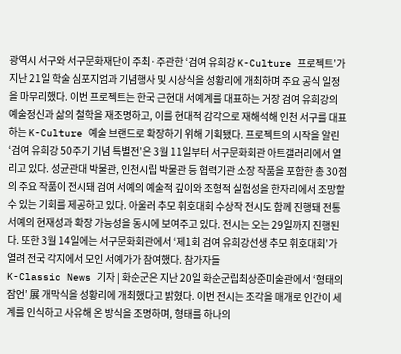광역시 서구와 서구문화재단이 주최·주관한 ‘검여 유희강 K-Culture 프로젝트’가 지난 21일 학술 심포지엄과 기념행사 및 시상식을 성황리에 개최하며 주요 공식 일정을 마무리했다. 이번 프로젝트는 한국 근현대 서예계를 대표하는 거장 검여 유희강의 예술정신과 삶의 철학을 재조명하고, 이를 현대적 감각으로 재해석해 인천 서구를 대표하는 K-Culture 예술 브랜드로 확장하기 위해 기획됐다. 프로젝트의 시작을 알린 ‘검여 유희강 50주기 기념 특별전’은 3월 11일부터 서구문화회관 아트갤러리에서 열리고 있다. 성균관대 박물관, 인천시립 박물관 등 협력기관 소장 작품을 포함한 총 30점의 주요 작품이 전시돼 검여 서예의 예술적 깊이와 조형적 실험성을 한자리에서 조망할 수 있는 기회를 제공하고 있다. 아울러 추모 휘호대회 수상작 전시도 함께 진행돼 전통 서예의 현재성과 확장 가능성을 동시에 보여주고 있다. 전시는 오는 29일까지 진행된다. 또한 3월 14일에는 서구문화회관에서 ‘제1회 검여 유희강선생 추모 휘호대회’가 열려 전국 각지에서 모인 서예가가 참여했다. 참가자들
K-Classic News 기자 | 화순군은 지난 20일 화순군립최상준미술관에서 ‘형태의 잠언’ 展 개막식을 성황리에 개최했다고 밝혔다. 이번 전시는 조각을 매개로 인간이 세계를 인식하고 사유해 온 방식을 조명하며, 형태를 하나의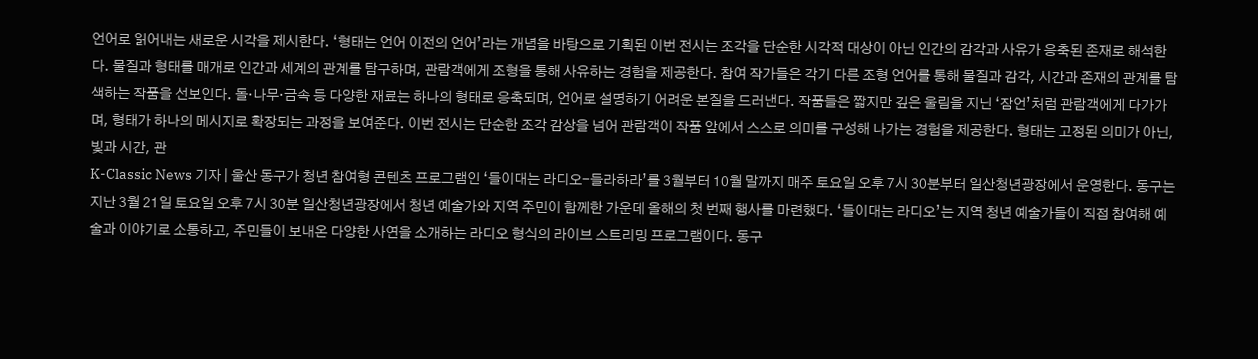언어로 읽어내는 새로운 시각을 제시한다. ‘형태는 언어 이전의 언어’라는 개념을 바탕으로 기획된 이번 전시는 조각을 단순한 시각적 대상이 아닌 인간의 감각과 사유가 응축된 존재로 해석한다. 물질과 형태를 매개로 인간과 세계의 관계를 탐구하며, 관람객에게 조형을 통해 사유하는 경험을 제공한다. 참여 작가들은 각기 다른 조형 언어를 통해 물질과 감각, 시간과 존재의 관계를 탐색하는 작품을 선보인다. 돌·나무·금속 등 다양한 재료는 하나의 형태로 응축되며, 언어로 설명하기 어려운 본질을 드러낸다. 작품들은 짧지만 깊은 울림을 지닌 ‘잠언’처럼 관람객에게 다가가며, 형태가 하나의 메시지로 확장되는 과정을 보여준다. 이번 전시는 단순한 조각 감상을 넘어 관람객이 작품 앞에서 스스로 의미를 구성해 나가는 경험을 제공한다. 형태는 고정된 의미가 아닌, 빛과 시간, 관
K-Classic News 기자 | 울산 동구가 청년 참여형 콘텐츠 프로그램인 ‘들이대는 라디오-들라하라’를 3월부터 10월 말까지 매주 토요일 오후 7시 30분부터 일산청년광장에서 운영한다. 동구는 지난 3월 21일 토요일 오후 7시 30분 일산청년광장에서 청년 예술가와 지역 주민이 함께한 가운데 올해의 첫 번째 행사를 마련했다. ‘들이대는 라디오’는 지역 청년 예술가들이 직접 참여해 예술과 이야기로 소통하고, 주민들이 보내온 다양한 사연을 소개하는 라디오 형식의 라이브 스트리밍 프로그램이다. 동구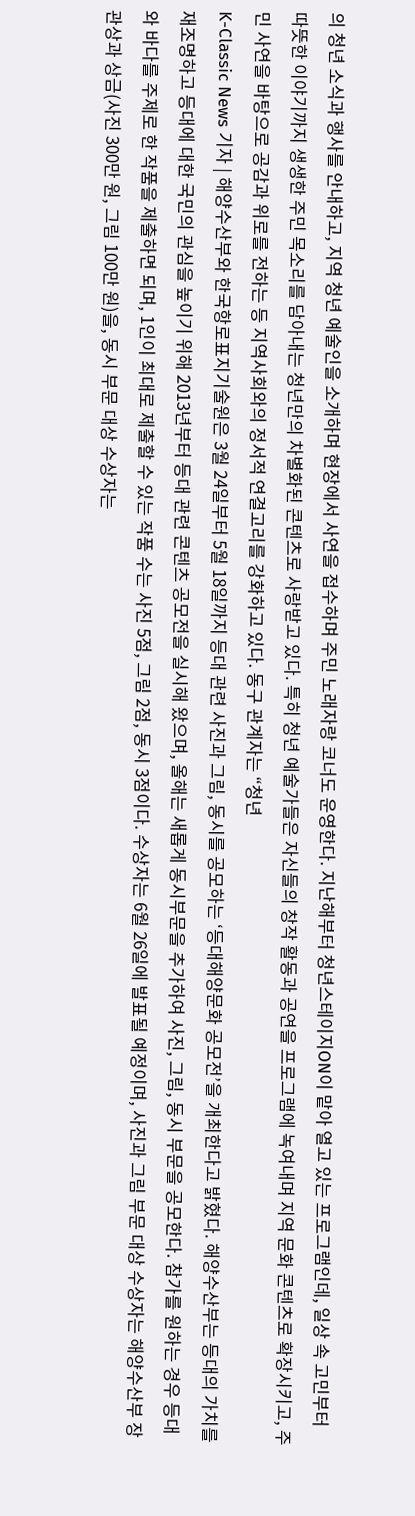의 청년 소식과 행사를 안내하고, 지역 청년 예술인을 소개하며 현장에서 사연을 접수하며 주민 노래자랑 코너도 운영한다. 지난해부터 청년스테이지ON이 맡아 열고 있는 프로그램인데, 일상 속 고민부터 따뜻한 이야기까지 생생한 주민 목소리를 담아내는 청년만의 차별화된 콘텐츠로 사랑받고 있다. 특히 청년 예술가들은 자신들의 창작 활동과 공연을 프로그램에 녹여내며 지역 문화 콘텐츠로 확장시키고, 주민 사연을 바탕으로 공감과 위로를 전하는 등 지역사회와의 정서적 연결고리를 강화하고 있다. 동구 관계자는 “청년
K-Classic News 기자 | 해양수산부와 한국항로표지기술원은 3월 24일부터 5월 18일까지 등대 관련 사진과 그림, 동시를 공모하는 ‘등대해양문화 공모전’을 개최한다고 밝혔다. 해양수산부는 등대의 가치를 재조명하고 등대에 대한 국민의 관심을 높이기 위해 2013년부터 등대 관련 콘텐츠 공모전을 실시해 왔으며, 올해는 새롭게 동시부문을 추가하여 사진, 그림, 동시 부문을 공모한다. 참가를 원하는 경우 등대와 바다를 주제로 한 작품을 제출하면 되며, 1인이 최대로 제출할 수 있는 작품 수는 사진 5점, 그림 2점, 동시 3점이다. 수상자는 6월 26일에 발표될 예정이며, 사진과 그림 부문 대상 수상자는 해양수산부 장관상과 상금(사진 300만 원, 그림 100만 원)을, 동시 부문 대상 수상자는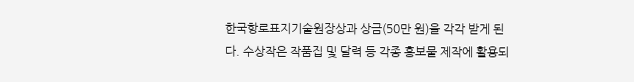한국항로표지기술원장상과 상금(50만 원)을 각각 받게 된다. 수상작은 작품집 및 달력 등 각종 홍보물 제작에 활용되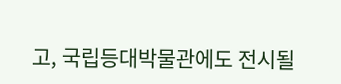고, 국립등대박물관에도 전시될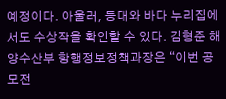예정이다. 아울러, 등대와 바다 누리집에서도 수상작을 확인할 수 있다. 김형준 해양수산부 항행정보정책과장은 “이번 공모전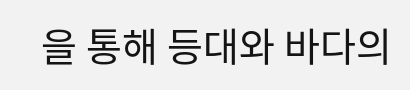을 통해 등대와 바다의